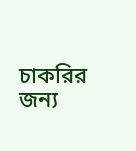চাকরির জন্য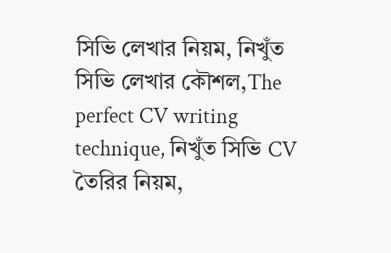সিভি লেখার নিয়ম, নিখুঁত সিভি লেখার কৌশল,The perfect CV writing technique, নিখুঁত সিভি CV তৈরির নিয়ম,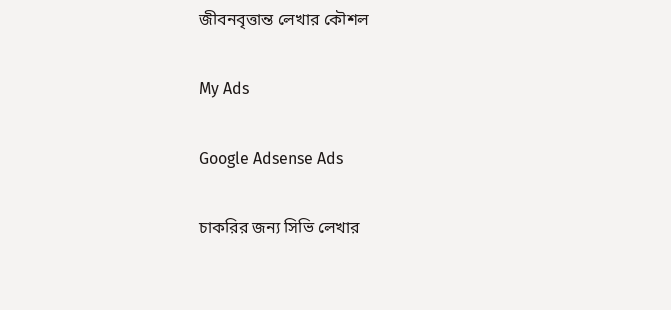জীবনবৃত্তান্ত লেখার কৌশল

My Ads

Google Adsense Ads

চাকরির জন্য সিভি লেখার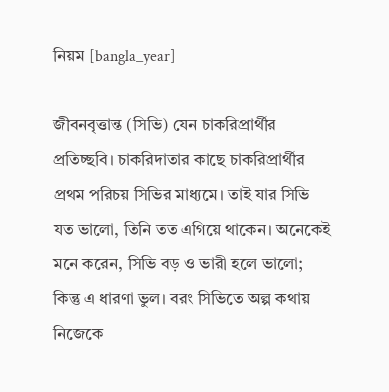নিয়ম [bangla_year]

জীবনবৃত্তান্ত (সিভি) যেন চাকরিপ্রার্থীর প্রতিচ্ছবি। চাকরিদাতার কাছে চাকরিপ্রার্থীর প্রথম পরিচয় সিভির মাধ্যমে। তাই যার সিভি যত ভালো, তিনি তত এগিয়ে থাকেন। অনেকেই মনে করেন, সিভি বড় ও ভারী হলে ভালো; কিন্তু এ ধারণা ভুল। বরং সিভিতে অল্প কথায় নিজেকে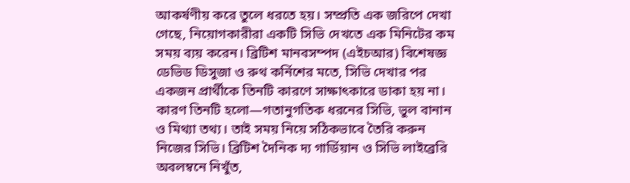আকর্ষণীয় করে তুলে ধরতে হয়। সম্প্রতি এক জরিপে দেখা গেছে, নিয়োগকারীরা একটি সিভি দেখতে এক মিনিটের কম সময় ব্যয় করেন। ব্রিটিশ মানবসম্পদ (এইচআর) বিশেষজ্ঞ ডেভিড ডিসুজা ও রুথ কর্নিশের মতে, সিভি দেখার পর একজন প্রার্থীকে তিনটি কারণে সাক্ষাৎকারে ডাকা হয় না। কারণ তিনটি হলো—গতানুগতিক ধরনের সিভি, ভুল বানান ও মিথ্যা তথ্য। তাই সময় নিয়ে সঠিকভাবে তৈরি করুন নিজের সিভি। ব্রিটিশ দৈনিক দ্য গার্ডিয়ান ও সিভি লাইব্রেরি অবলম্বনে নিখুঁত,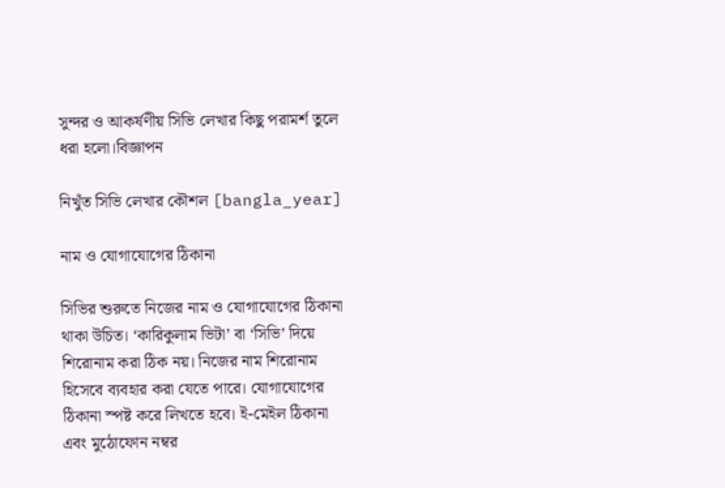সুন্দর ও আকর্ষণীয় সিভি লেখার কিছু পরামর্শ তুলে ধরা হলো।বিজ্ঞাপন

নিখুঁত সিভি লেখার কৌশল [bangla_year]

নাম ও যোগাযোগের ঠিকানা

সিভির শুরুতে নিজের নাম ও যোগাযোগের ঠিকানা থাকা উচিত। ‘কারিকুলাম ভিটা’ বা ‘সিভি’ দিয়ে শিরোনাম করা ঠিক নয়। নিজের নাম শিরোনাম হিসেবে ব্যবহার করা যেতে পারে। যোগাযোগের ঠিকানা স্পষ্ট করে লিখতে হবে। ই-মেইল ঠিকানা এবং মুঠোফোন নম্বর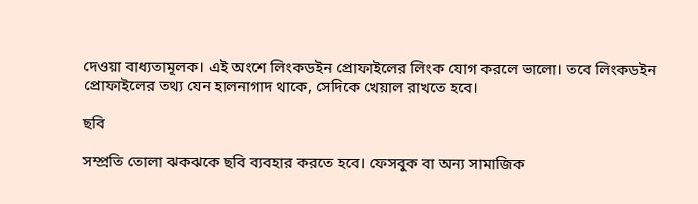দেওয়া বাধ্যতামূলক। এই অংশে লিংকডইন প্রোফাইলের লিংক যোগ করলে ভালো। তবে লিংকডইন প্রোফাইলের তথ্য যেন হালনাগাদ থাকে, সেদিকে খেয়াল রাখতে হবে।

ছবি

সম্প্রতি তোলা ঝকঝকে ছবি ব্যবহার করতে হবে। ফেসবুক বা অন্য সামাজিক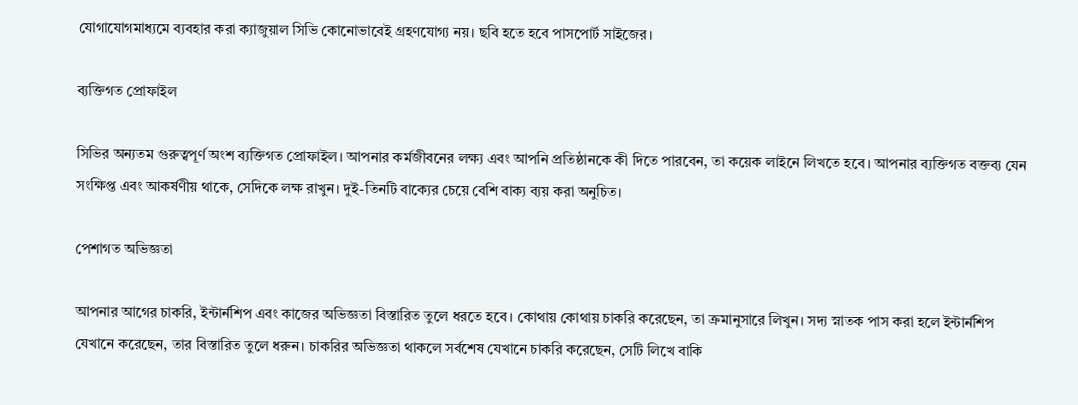যোগাযোগমাধ্যমে ব্যবহার করা ক্যাজুয়াল সিভি কোনোভাবেই গ্রহণযোগ্য নয়। ছবি হতে হবে পাসপোর্ট সাইজের।

ব্যক্তিগত প্রোফাইল

সিভির অন্যতম গুরুত্বপূর্ণ অংশ ব্যক্তিগত প্রোফাইল। আপনার কর্মজীবনের লক্ষ্য এবং আপনি প্রতিষ্ঠানকে কী দিতে পারবেন, তা কয়েক লাইনে লিখতে হবে। আপনার ব্যক্তিগত বক্তব্য যেন সংক্ষিপ্ত এবং আকর্ষণীয় থাকে, সেদিকে লক্ষ রাখুন। দুই-তিনটি বাক্যের চেয়ে বেশি বাক্য ব্যয় করা অনুচিত।

পেশাগত অভিজ্ঞতা

আপনার আগের চাকরি, ইন্টার্নশিপ এবং কাজের অভিজ্ঞতা বিস্তারিত তুলে ধরতে হবে। কোথায় কোথায় চাকরি করেছেন, তা ক্রমানুসারে লিখুন। সদ্য স্নাতক পাস করা হলে ইন্টার্নশিপ যেখানে করেছেন, তার বিস্তারিত তুলে ধরুন। চাকরির অভিজ্ঞতা থাকলে সর্বশেষ যেখানে চাকরি করেছেন, সেটি লিখে বাকি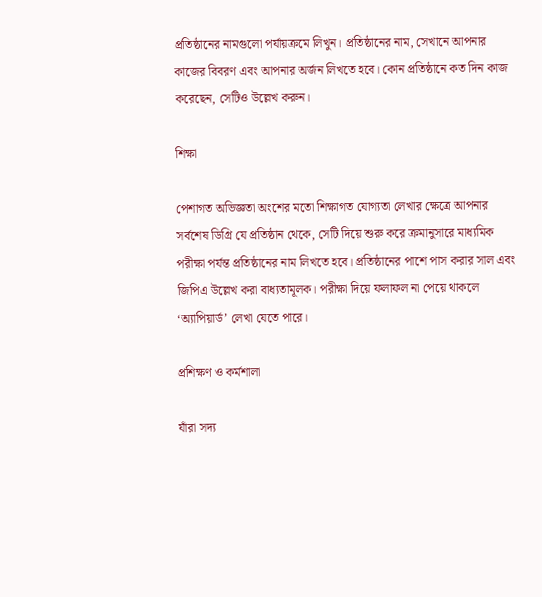প্রতিষ্ঠানের নামগুলো পর্যায়ক্রমে লিখুন। প্রতিষ্ঠানের নাম, সেখানে আপনার কাজের বিবরণ এবং আপনার অর্জন লিখতে হবে। কোন প্রতিষ্ঠানে কত দিন কাজ করেছেন, সেটিও উল্লেখ করুন।

শিক্ষা

পেশাগত অভিজ্ঞতা অংশের মতো শিক্ষাগত যোগ্যতা লেখার ক্ষেত্রে আপনার সর্বশেষ ডিগ্রি যে প্রতিষ্ঠান থেকে, সেটি দিয়ে শুরু করে ক্রমানুসারে মাধ্যমিক পরীক্ষা পর্যন্ত প্রতিষ্ঠানের নাম লিখতে হবে। প্রতিষ্ঠানের পাশে পাস করার সাল এবং জিপিএ উল্লেখ করা বাধ্যতামূলক। পরীক্ষা দিয়ে ফলাফল না পেয়ে থাকলে ‘অ্যাপিয়ার্ড’ লেখা যেতে পারে।

প্রশিক্ষণ ও কর্মশালা

যাঁরা সদ্য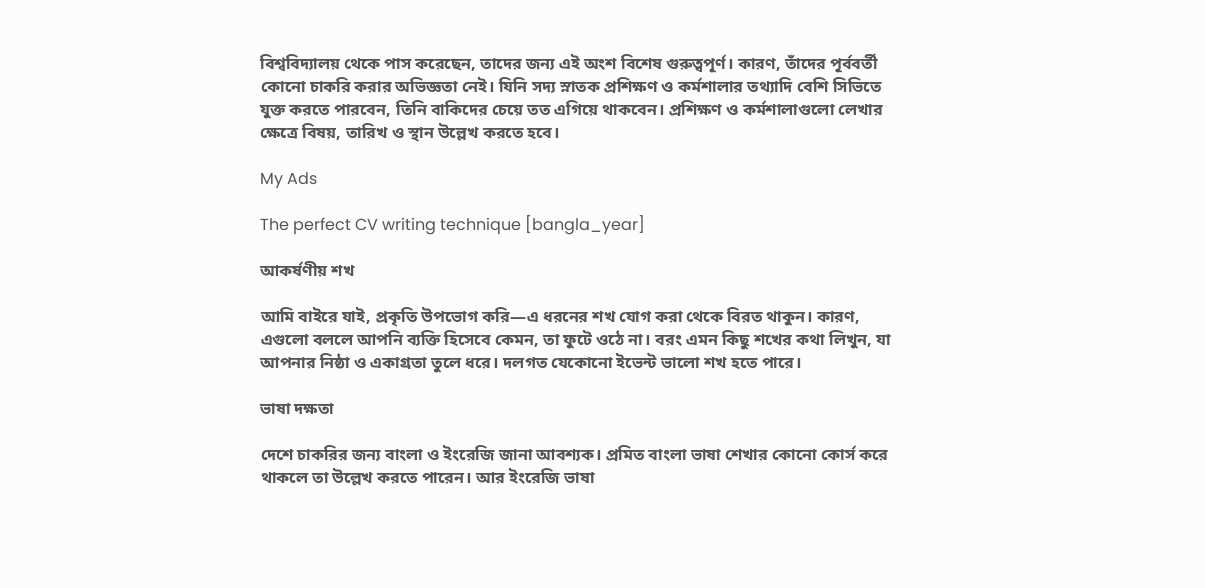বিশ্ববিদ্যালয় থেকে পাস করেছেন, তাদের জন্য এই অংশ বিশেষ গুরুত্বপূর্ণ। কারণ, তাঁদের পূর্ববর্তী কোনো চাকরি করার অভিজ্ঞতা নেই। যিনি সদ্য স্নাতক প্রশিক্ষণ ও কর্মশালার তথ্যাদি বেশি সিভিতে যুক্ত করতে পারবেন, তিনি বাকিদের চেয়ে তত এগিয়ে থাকবেন। প্রশিক্ষণ ও কর্মশালাগুলো লেখার ক্ষেত্রে বিষয়, তারিখ ও স্থান উল্লেখ করতে হবে।

My Ads

The perfect CV writing technique [bangla_year]

আকর্ষণীয় শখ

আমি বাইরে যাই, প্রকৃতি উপভোগ করি—এ ধরনের শখ যোগ করা থেকে বিরত থাকুন। কারণ, এগুলো বললে আপনি ব্যক্তি হিসেবে কেমন, তা ফুটে ওঠে না। বরং এমন কিছু শখের কথা লিখুন, যা আপনার নিষ্ঠা ও একাগ্রতা তুলে ধরে। দলগত যেকোনো ইভেন্ট ভালো শখ হতে পারে।

ভাষা দক্ষতা

দেশে চাকরির জন্য বাংলা ও ইংরেজি জানা আবশ্যক। প্রমিত বাংলা ভাষা শেখার কোনো কোর্স করে থাকলে তা উল্লেখ করতে পারেন। আর ইংরেজি ভাষা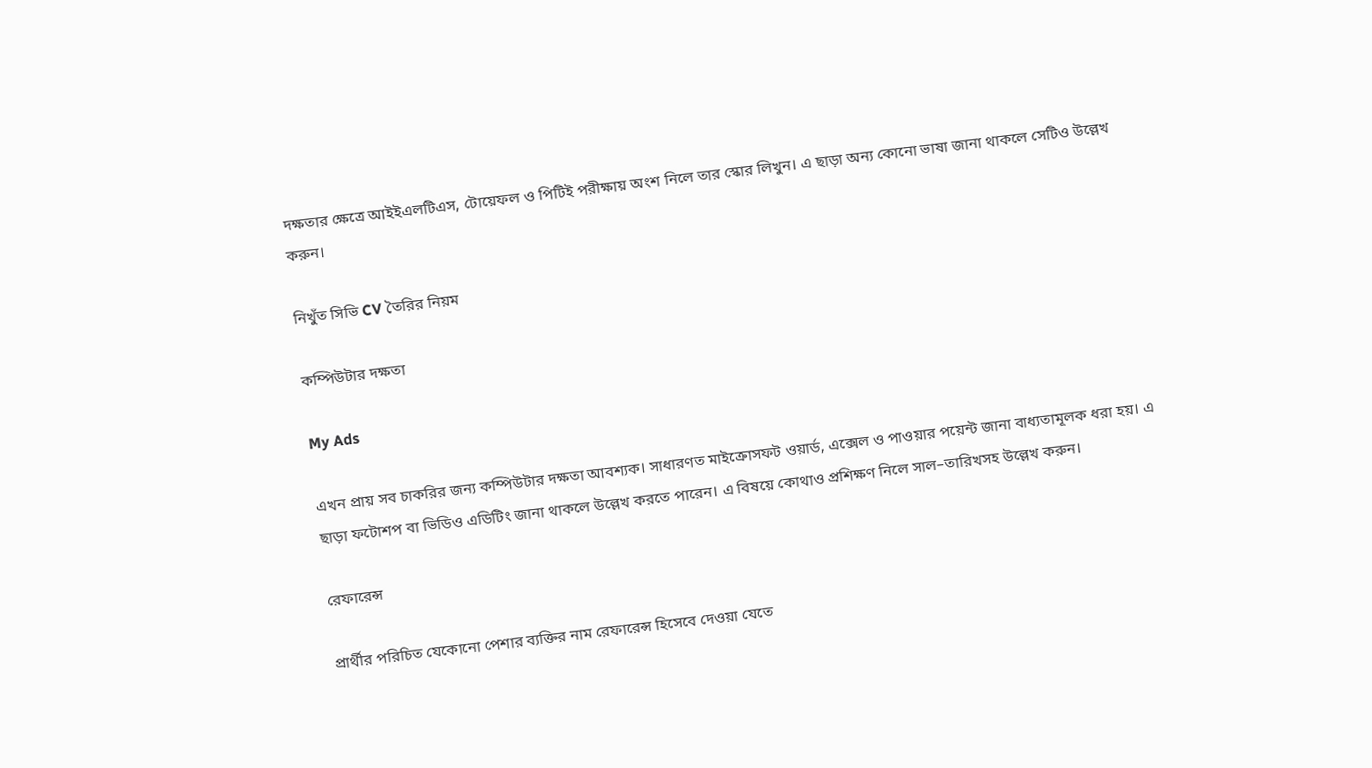দক্ষতার ক্ষেত্রে আইইএলটিএস, টোয়েফল ও পিটিই পরীক্ষায় অংশ নিলে তার স্কোর লিখুন। এ ছাড়া অন্য কোনো ভাষা জানা থাকলে সেটিও উল্লেখ করুন।

নিখুঁত সিভি CV তৈরির নিয়ম

কম্পিউটার দক্ষতা

My Ads

এখন প্রায় সব চাকরির জন্য কম্পিউটার দক্ষতা আবশ্যক। সাধারণত মাইক্রোসফট ওয়ার্ড, এক্সেল ও পাওয়ার পয়েন্ট জানা বাধ্যতামূলক ধরা হয়। এ ছাড়া ফটোশপ বা ভিডিও এডিটিং জানা থাকলে উল্লেখ করতে পারেন। এ বিষয়ে কোথাও প্রশিক্ষণ নিলে সাল–তারিখসহ উল্লেখ করুন।

রেফারেন্স

প্রার্থীর পরিচিত যেকোনো পেশার ব্যক্তির নাম রেফারেন্স হিসেবে দেওয়া যেতে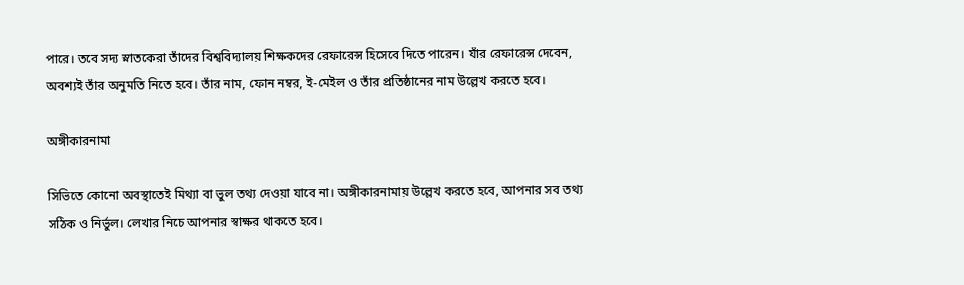পারে। তবে সদ্য স্নাতকেরা তাঁদের বিশ্ববিদ্যালয় শিক্ষকদের রেফারেন্স হিসেবে দিতে পারেন। যাঁর রেফারেন্স দেবেন, অবশ্যই তাঁর অনুমতি নিতে হবে। তাঁর নাম, ফোন নম্বর, ই-মেইল ও তাঁর প্রতিষ্ঠানের নাম উল্লেখ করতে হবে।

অঙ্গীকারনামা

সিভিতে কোনো অবস্থাতেই মিথ্যা বা ভুল তথ্য দেওয়া যাবে না। অঙ্গীকারনামায় উল্লেখ করতে হবে, আপনার সব তথ্য সঠিক ও নির্ভুল। লেখার নিচে আপনার স্বাক্ষর থাকতে হবে।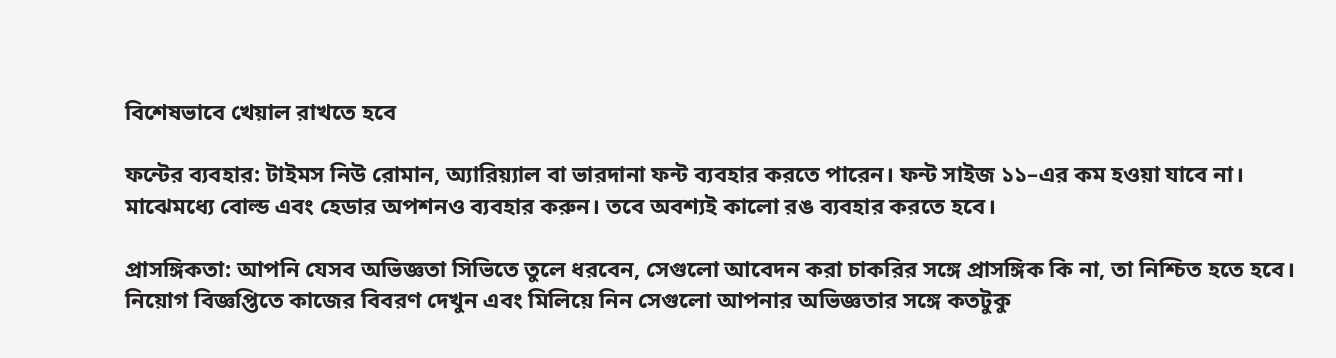বিশেষভাবে খেয়াল রাখতে হবে

ফন্টের ব্যবহার: টাইমস নিউ রোমান, অ্যারিয়্যাল বা ভারদানা ফন্ট ব্যবহার করতে পারেন। ফন্ট সাইজ ১১–এর কম হওয়া যাবে না। মাঝেমধ্যে বোল্ড এবং হেডার অপশনও ব্যবহার করুন। তবে অবশ্যই কালো রঙ ব্যবহার করতে হবে।

প্রাসঙ্গিকতা: আপনি যেসব অভিজ্ঞতা সিভিতে তুলে ধরবেন, সেগুলো আবেদন করা চাকরির সঙ্গে প্রাসঙ্গিক কি না, তা নিশ্চিত হতে হবে। নিয়োগ বিজ্ঞপ্তিতে কাজের বিবরণ দেখুন এবং মিলিয়ে নিন সেগুলো আপনার অভিজ্ঞতার সঙ্গে কতটুকু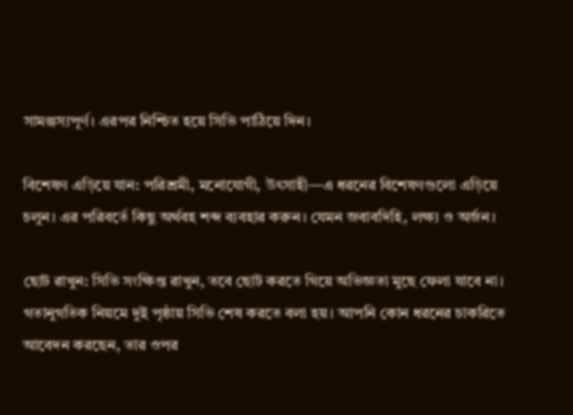সামঞ্জস্যপূর্ণ। এরপর নিশ্চিত হয়ে সিভি পাঠিয়ে দিন।

বিশেষণ এড়িয়ে যান: পরিশ্রমী, মনোযোগী, উৎসাহী—এ ধরনের বিশেষণগুলো এড়িয়ে চলুন। এর পরিবর্তে কিছু অর্থবহ শব্দ ব্যবহার করুন। যেমন জবাবদিহি, লক্ষ্য ও অর্জন।

ছোট রাখুন: সিভি সংক্ষিপ্ত রাখুন, তবে ছোট করতে গিয়ে অভিজ্ঞতা মুছে ফেলা যাবে না। গতানুগতিক নিয়মে দুই পৃষ্ঠায় সিভি শেষ করতে বলা হয়। আপনি কোন ধরনের চাকরিতে আবেদন করছেন, তার ওপর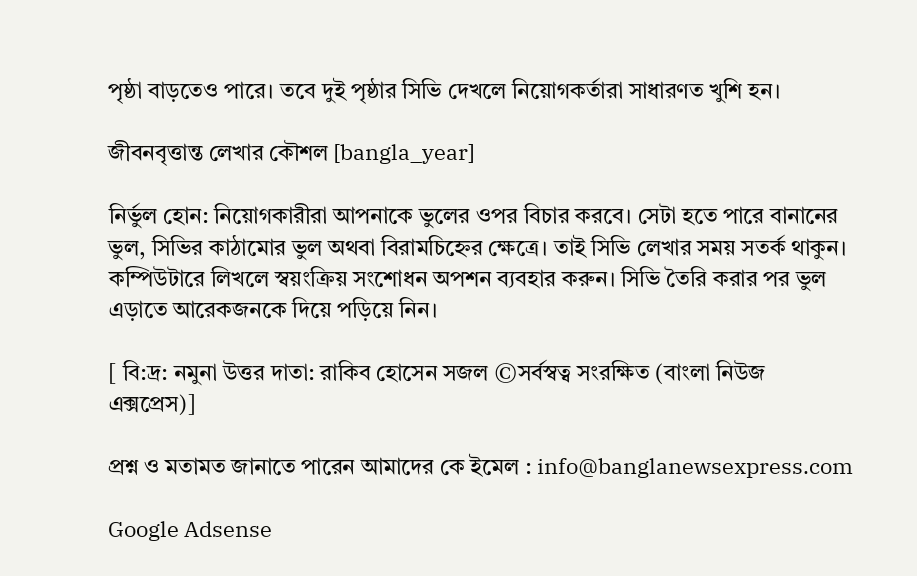পৃষ্ঠা বাড়তেও পারে। তবে দুই পৃষ্ঠার সিভি দেখলে নিয়োগকর্তারা সাধারণত খুশি হন।

জীবনবৃত্তান্ত লেখার কৌশল [bangla_year]

নির্ভুল হোন: নিয়োগকারীরা আপনাকে ভুলের ওপর বিচার করবে। সেটা হতে পারে বানানের ভুল, সিভির কাঠামোর ভুল অথবা বিরামচিহ্নের ক্ষেত্রে। তাই সিভি লেখার সময় সতর্ক থাকুন। কম্পিউটারে লিখলে স্বয়ংক্রিয় সংশোধন অপশন ব্যবহার করুন। সিভি তৈরি করার পর ভুল এড়াতে আরেকজনকে দিয়ে পড়িয়ে নিন।

[ বি:দ্র: নমুনা উত্তর দাতা: রাকিব হোসেন সজল ©সর্বস্বত্ব সংরক্ষিত (বাংলা নিউজ এক্সপ্রেস)]

প্রশ্ন ও মতামত জানাতে পারেন আমাদের কে ইমেল : info@banglanewsexpress.com

Google Adsense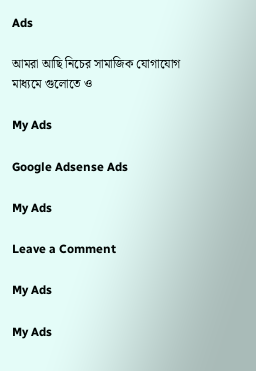Ads

আমরা আছি নিচের সামাজিক যোগাযোগ মাধ্যমে গুলোতে ও

My Ads

Google Adsense Ads

My Ads

Leave a Comment

My Ads

My Ads